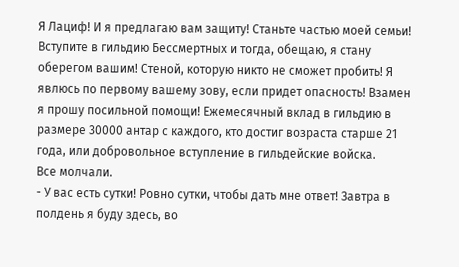Я Лациф! И я предлагаю вам защиту! Станьте частью моей семьи! Вступите в гильдию Бессмертных и тогда, обещаю, я стану оберегом вашим! Стеной, которую никто не сможет пробить! Я явлюсь по первому вашему зову, если придет опасность! Взамен я прошу посильной помощи! Ежемесячный вклад в гильдию в размере 30000 антар с каждого, кто достиг возраста старше 21 года, или добровольное вступление в гильдейские войска.
Все молчали.
- У вас есть сутки! Ровно сутки, чтобы дать мне ответ! Завтра в полдень я буду здесь, во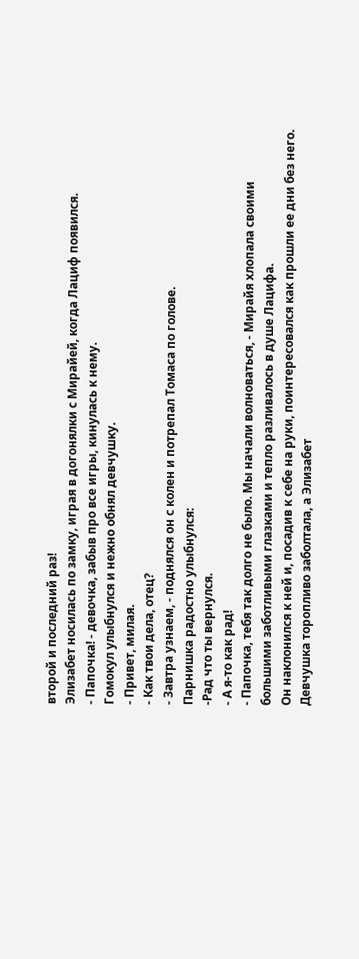второй и последний раз!
Элизабет носилась по замку, играя в догонялки с Мирайей, когда Лациф появился.
- Папочка! - девочка, забыв про все игры, кинулась к нему.
Гомокул улыбнулся и нежно обнял девчушку.
- Привет, милая.
- Как твои дела, отец?
- Завтра узнаем, - поднялся он с колен и потрепал Томаса по голове.
Парнишка радостно улыбнулся:
-Рад что ты вернулся.
- А я-то как рад!
- Папочка, тебя так долго не было. Мы начали волноваться, - Мирайя хлопала своими большими заботливыми глазками и тепло разливалось в душе Лацифа.
Он наклонился к ней и, посадив к себе на руки, поинтересовался как прошли ее дни без него. Девчушка торопливо заболтала, а Элизабет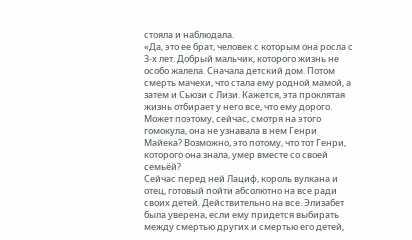стояла и наблюдала.
«Да, это ее брат, человек с которым она росла с 3-х лет. Добрый мальчик, которого жизнь не особо жалела. Сначала детский дом. Потом смерть мачехи, что стала ему родной мамой, а затем и Сьюзи с Лизи. Кажется, эта проклятая жизнь отбирает у него все, что ему дорого. Может поэтому, сейчас, смотря на этого гомокула, она не узнавала в нем Генри Майека? Возможно, это потому, что тот Генри, которого она знала, умер вместе со своей семьёй?
Сейчас перед ней Лациф, король вулкана и отец, готовый пойти абсолютно на все ради своих детей. Действительно на все. Элизабет была уверена, если ему придется выбирать между смертью других и смертью его детей,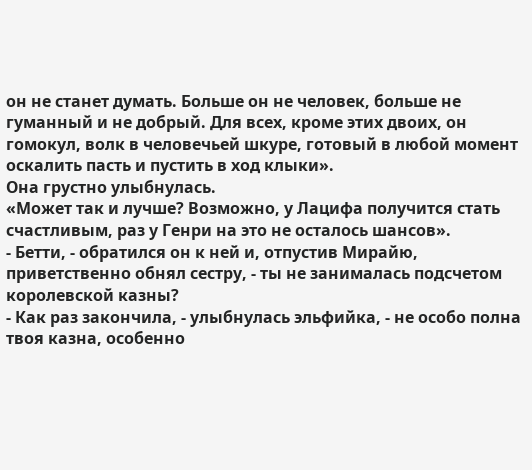он не станет думать. Больше он не человек, больше не гуманный и не добрый. Для всех, кроме этих двоих, он гомокул, волк в человечьей шкуре, готовый в любой момент оскалить пасть и пустить в ход клыки».
Она грустно улыбнулась.
«Может так и лучше? Возможно, у Лацифа получится стать счастливым, раз у Генри на это не осталось шансов».
- Бетти, - обратился он к ней и, отпустив Мирайю, приветственно обнял сестру, - ты не занималась подсчетом королевской казны?
- Как раз закончила, - улыбнулась эльфийка, - не особо полна твоя казна, особенно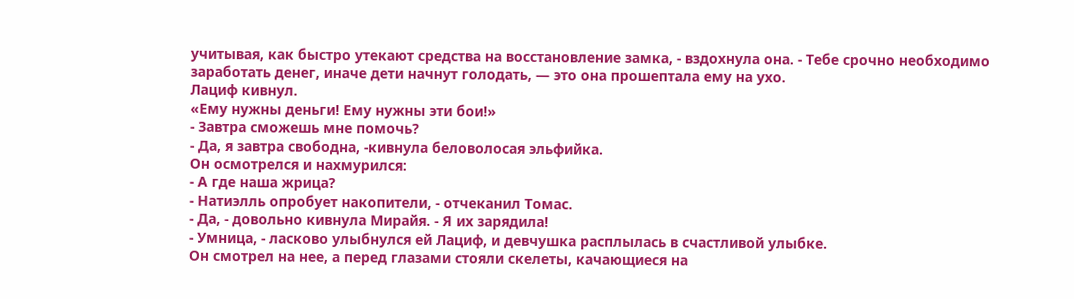учитывая, как быстро утекают средства на восстановление замка, - вздохнула она. - Тебе срочно необходимо заработать денег, иначе дети начнут голодать, — это она прошептала ему на ухо.
Лациф кивнул.
«Ему нужны деньги! Ему нужны эти бои!»
- Завтра сможешь мне помочь?
- Да, я завтра свободна, -кивнула беловолосая эльфийка.
Он осмотрелся и нахмурился:
- А где наша жрица?
- Натиэлль опробует накопители, - отчеканил Томас.
- Да, - довольно кивнула Мирайя. - Я их зарядила!
- Умница, - ласково улыбнулся ей Лациф, и девчушка расплылась в счастливой улыбке.
Он смотрел на нее, а перед глазами стояли скелеты, качающиеся на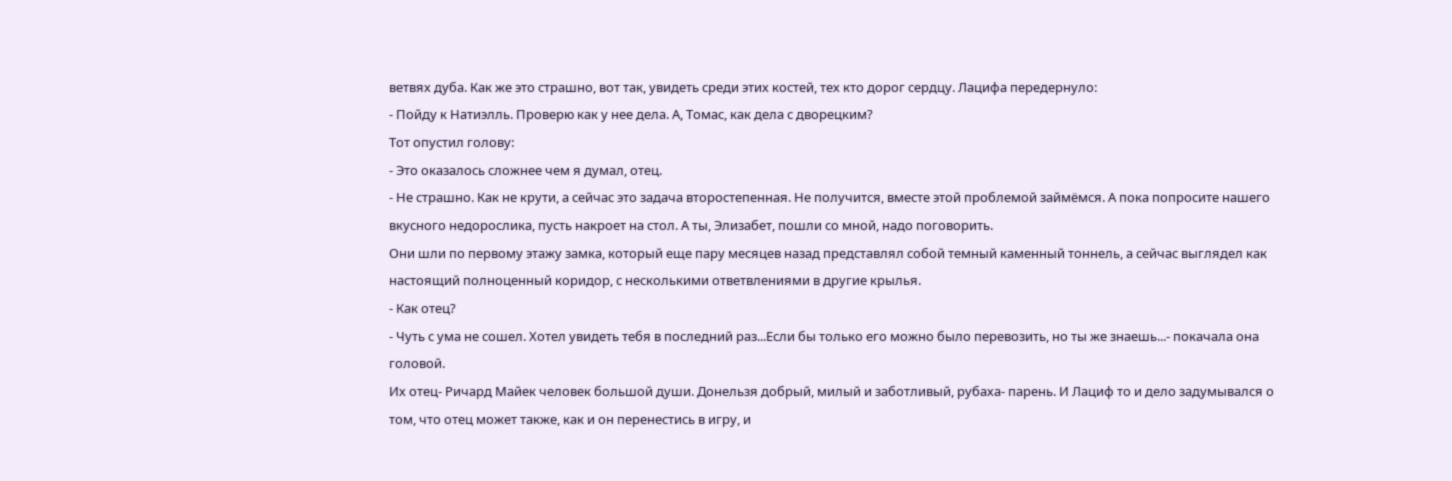ветвях дуба. Как же это страшно, вот так, увидеть среди этих костей, тех кто дорог сердцу. Лацифа передернуло:
- Пойду к Натиэлль. Проверю как у нее дела. А, Томас, как дела с дворецким?
Тот опустил голову:
- Это оказалось сложнее чем я думал, отец.
- Не страшно. Как не крути, а сейчас это задача второстепенная. Не получится, вместе этой проблемой займёмся. А пока попросите нашего вкусного недорослика, пусть накроет на стол. А ты, Элизабет, пошли со мной, надо поговорить.
Они шли по первому этажу замка, который еще пару месяцев назад представлял собой темный каменный тоннель, а сейчас выглядел как настоящий полноценный коридор, с несколькими ответвлениями в другие крылья.
- Как отец?
- Чуть с ума не сошел. Хотел увидеть тебя в последний раз...Если бы только его можно было перевозить, но ты же знаешь...- покачала она головой.
Их отец- Ричард Майек человек большой души. Донельзя добрый, милый и заботливый, рубаха- парень. И Лациф то и дело задумывался о том, что отец может также, как и он перенестись в игру, и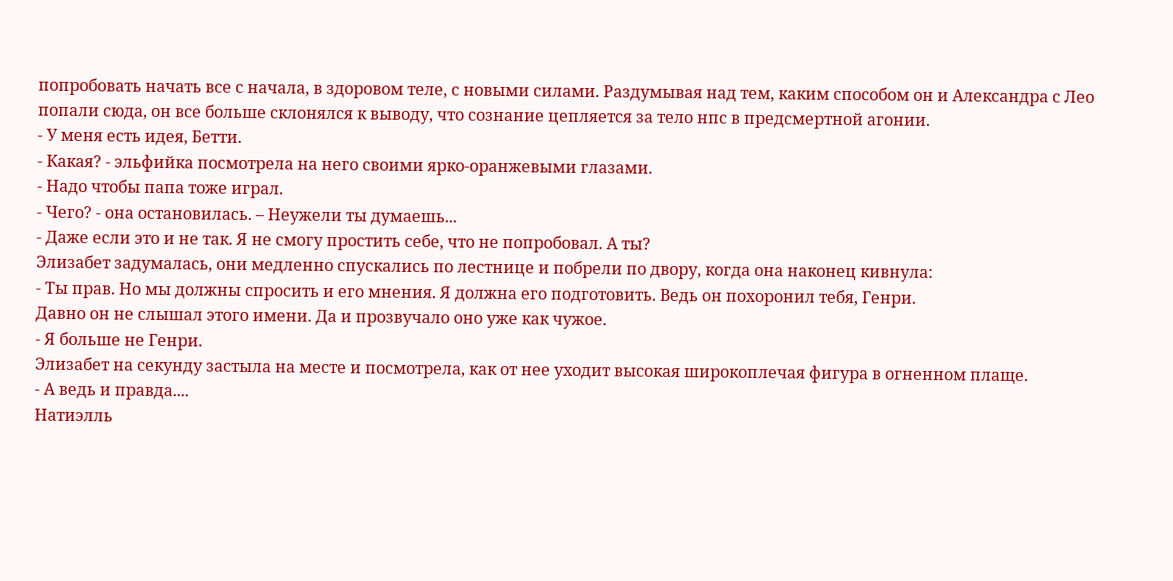попробовать начать все с начала, в здоровом теле, с новыми силами. Раздумывая над тем, каким способом он и Александра с Лео попали сюда, он все больше склонялся к выводу, что сознание цепляется за тело нпс в предсмертной агонии.
- У меня есть идея, Бетти.
- Какая? - эльфийка посмотрела на него своими ярко-оранжевыми глазами.
- Надо чтобы папа тоже играл.
- Чего? - она остановилась. – Неужели ты думаешь...
- Даже если это и не так. Я не смогу простить себе, что не попробовал. А ты?
Элизабет задумалась, они медленно спускались по лестнице и побрели по двору, когда она наконец кивнула:
- Ты прав. Но мы должны спросить и его мнения. Я должна его подготовить. Ведь он похоронил тебя, Генри.
Давно он не слышал этого имени. Да и прозвучало оно уже как чужое.
- Я больше не Генри.
Элизабет на секунду застыла на месте и посмотрела, как от нее уходит высокая широкоплечая фигура в огненном плаще.
- А ведь и правда....
Натиэлль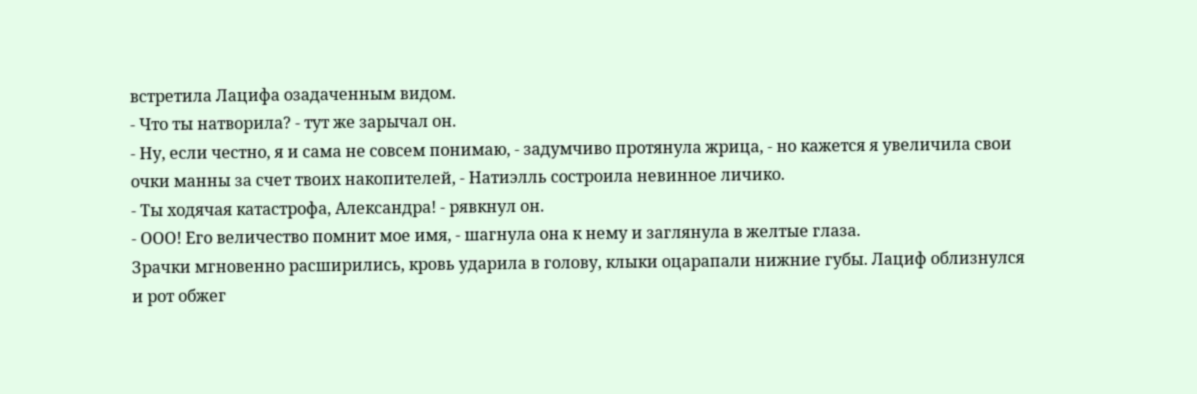встретила Лацифа озадаченным видом.
- Что ты натворила? - тут же зарычал он.
- Ну, если честно, я и сама не совсем понимаю, - задумчиво протянула жрица, - но кажется я увеличила свои очки манны за счет твоих накопителей, - Натиэлль состроила невинное личико.
- Ты ходячая катастрофа, Александра! - рявкнул он.
- ООО! Его величество помнит мое имя, - шагнула она к нему и заглянула в желтые глаза.
Зрачки мгновенно расширились, кровь ударила в голову, клыки оцарапали нижние губы. Лациф облизнулся и рот обжег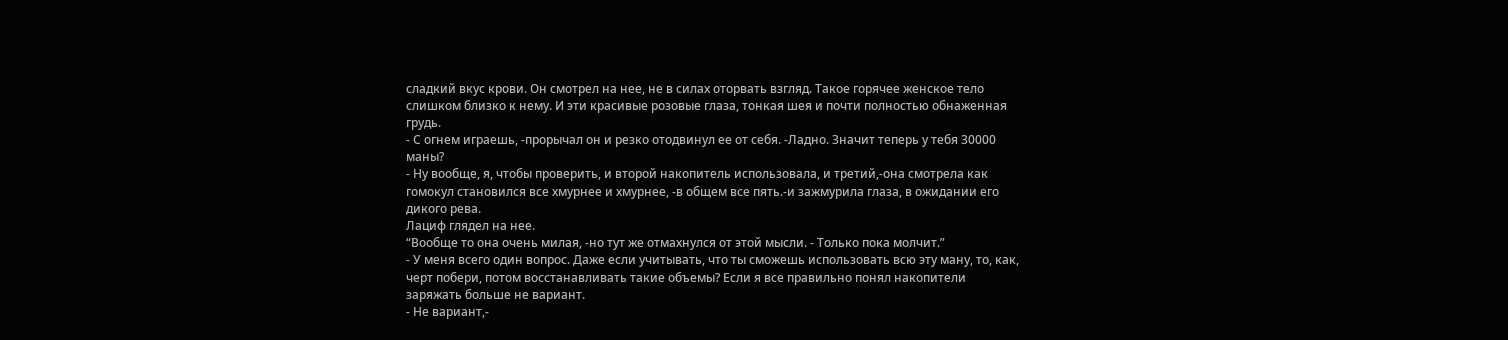сладкий вкус крови. Он смотрел на нее, не в силах оторвать взгляд. Такое горячее женское тело слишком близко к нему. И эти красивые розовые глаза, тонкая шея и почти полностью обнаженная грудь.
- С огнем играешь, -прорычал он и резко отодвинул ее от себя. -Ладно. Значит теперь у тебя 30000 маны?
- Ну вообще, я, чтобы проверить, и второй накопитель использовала, и третий,-она смотрела как гомокул становился все хмурнее и хмурнее, -в общем все пять.-и зажмурила глаза, в ожидании его дикого рева.
Лациф глядел на нее.
“Вообще то она очень милая, -но тут же отмахнулся от этой мысли. - Только пока молчит.”
- У меня всего один вопрос. Даже если учитывать, что ты сможешь использовать всю эту ману, то, как, черт побери, потом восстанавливать такие объемы? Если я все правильно понял накопители заряжать больше не вариант.
- Не вариант,-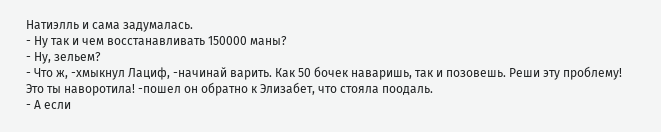Натиэлль и сама задумалась.
- Ну так и чем восстанавливать 150000 маны?
- Ну, зельем?
- Что ж, -хмыкнул Лациф, -начинай варить. Как 50 бочек наваришь, так и позовешь. Реши эту проблему! Это ты наворотила! -пошел он обратно к Элизабет, что стояла поодаль.
- А если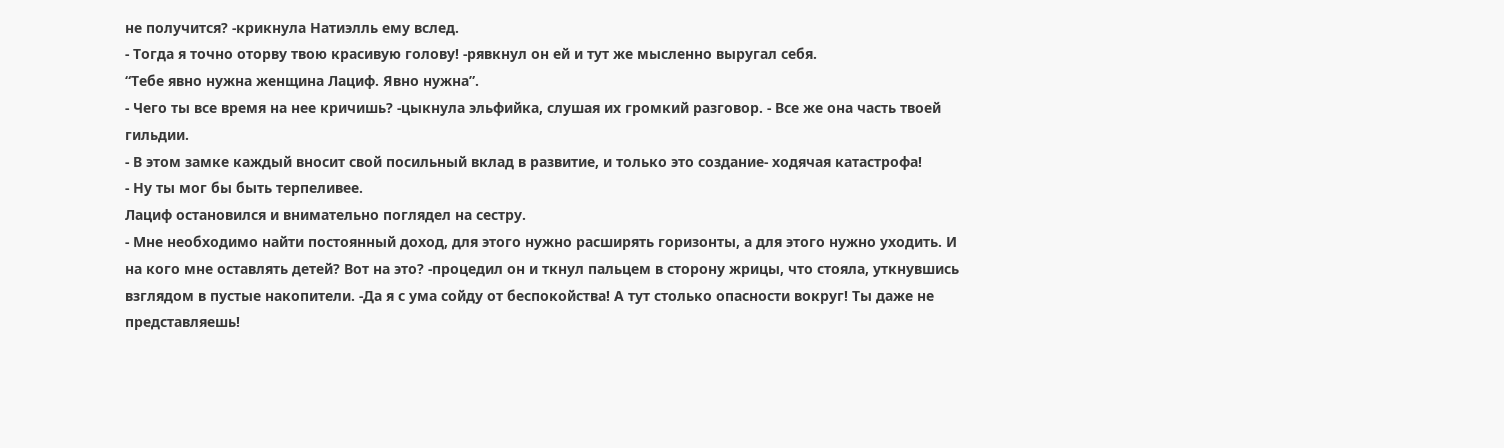не получится? -крикнула Натиэлль ему вслед.
- Тогда я точно оторву твою красивую голову! -рявкнул он ей и тут же мысленно выругал себя.
“Тебе явно нужна женщина Лациф. Явно нужна”.
- Чего ты все время на нее кричишь? -цыкнула эльфийка, слушая их громкий разговор. - Все же она часть твоей гильдии.
- В этом замке каждый вносит свой посильный вклад в развитие, и только это создание- ходячая катастрофа!
- Ну ты мог бы быть терпеливее.
Лациф остановился и внимательно поглядел на сестру.
- Мне необходимо найти постоянный доход, для этого нужно расширять горизонты, а для этого нужно уходить. И на кого мне оставлять детей? Вот на это? -процедил он и ткнул пальцем в сторону жрицы, что стояла, уткнувшись взглядом в пустые накопители. -Да я с ума сойду от беспокойства! А тут столько опасности вокруг! Ты даже не представляешь!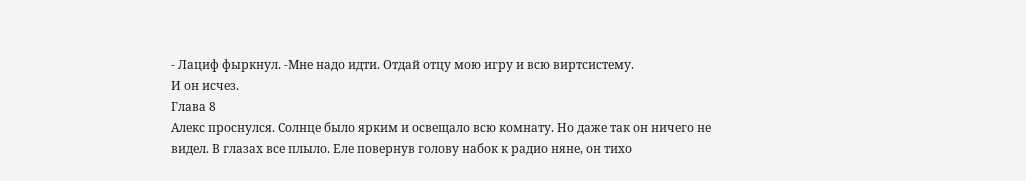- Лациф фыркнул. -Мне надо идти. Отдай отцу мою игру и всю виртсистему.
И он исчез.
Глава 8
Алекс проснулся. Солнце было ярким и освещало всю комнату. Но даже так он ничего не видел. В глазах все плыло. Еле повернув голову набок к радио няне, он тихо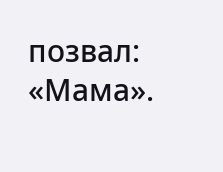позвал: «Мама».